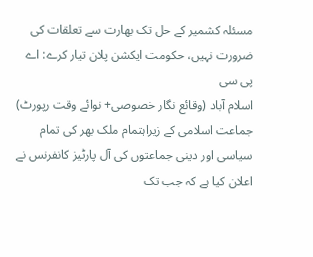مسئلہ کشمیر کے حل تک بھارت سے تعلقات کی ضرورت نہیں، حکومت ایکشن پلان تیار کرے: اے پی سی
اسلام آباد (وقائع نگار خصوصی+ نوائے وقت رپورٹ) جماعت اسلامی کے زیراہتمام ملک بھر کی تمام سیاسی اور دینی جماعتوں کی آل پارٹیز کانفرنس نے اعلان کیا ہے کہ جب تک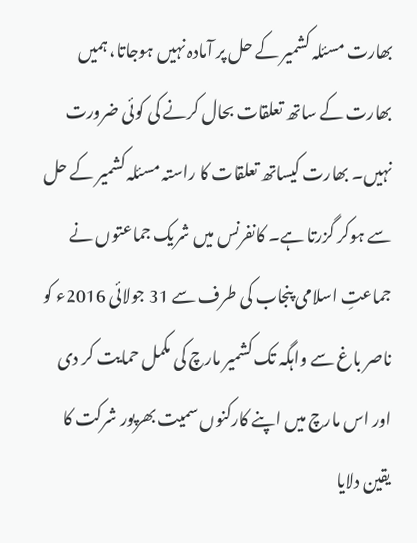بھارت مسئلہ کشمیر کے حل پر آمادہ نہیں ہوجاتا، ہمیں بھارت کے ساتھ تعلقات بحال کرنے کی کوئی ضرورت نہیں۔ بھارت کیساتھ تعلقات کا راستہ مسئلہ کشمیر کے حل سے ہوکر گزرتا ہے۔ کانفرنس میں شریک جماعتوں نے جماعتِ اسلامی پنجاب کی طرف سے 31 جولائی 2016ء کو ناصر باغ سے واہگہ تک کشمیر مارچ کی مکمل حمایت کر دی اور اس مارچ میں اپنے کارکنوں سمیت بھرپور شرکت کا یقین دلایا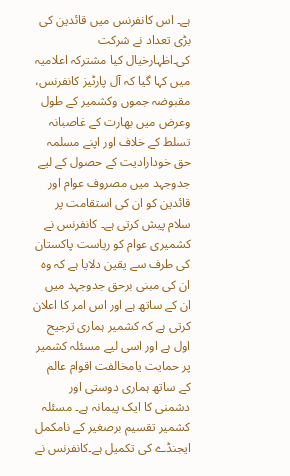ہے۔ اس کانفرنس میں قائدین کی بڑی تعداد نے شرکت کی۔اظہارخیال کیا مشترکہ اعلامیہ میں کہا گیا کہ آل پارٹیز کانفرنس، مقبوضہ جموں وکشمیر کے طول وعرض میں بھارت کے غاصبانہ تسلط کے خلاف اور اپنے مسلمہ حق خودارادیت کے حصول کے لیے جدوجہد میں مصروف عوام اور قائدین کو ان کی استقامت پر سلام پیش کرتی ہے۔ کانفرنس نے کشمیری عوام کو ریاست پاکستان کی طرف سے یقین دلایا ہے کہ وہ ان کی مبنی برحق جدوجہد میں ان کے ساتھ ہے اور اس امر کا اعلان کرتی ہے کہ کشمیر ہماری ترجیح اول ہے اور اسی لیے مسئلہ کشمیر پر حمایت یامخالفت اقوام عالم کے ساتھ ہماری دوستی اور دشمنی کا ایک پیمانہ ہے۔ مسئلہ کشمیر تقسیم برصغیر کے نامکمل ایجنڈے کی تکمیل ہے۔کانفرنس نے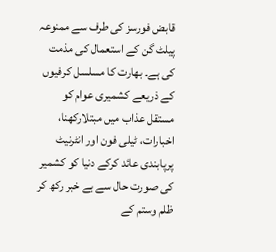قابض فورسز کی طرف سے ممنوعہ پیلٹ گن کے استعمال کی مذمت کی ہے۔ بھارت کا مسلسل کرفیوں کے ذریعے کشمیری عوام کو مستقل عذاب میں مبتلارکھنا، اخبارات، ٹیلی فون اور انٹرنیٹ پرپابندی عائد کرکے دنیا کو کشمیر کی صورت حال سے بے خبر رکھ کر ظلم وستم کے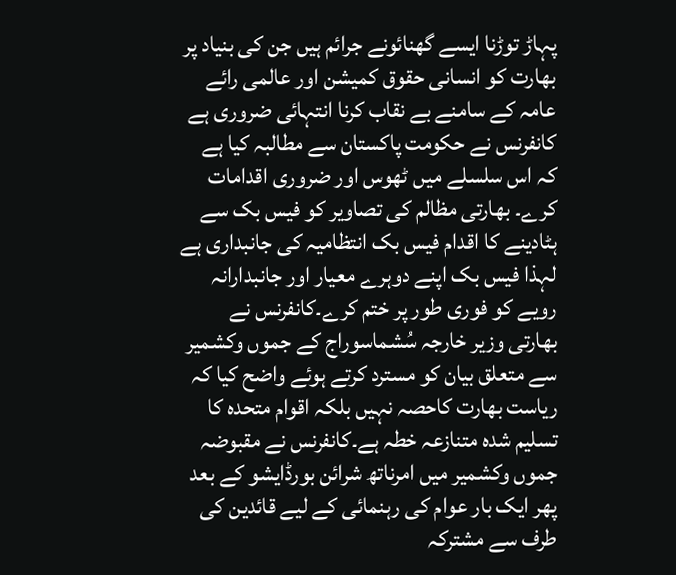پہاڑ توڑنا ایسے گھنائونے جرائم ہیں جن کی بنیاد پر بھارت کو انسانی حقوق کمیشن اور عالمی رائے عامہ کے سامنے بے نقاب کرنا انتہائی ضروری ہے کانفرنس نے حکومت پاکستان سے مطالبہ کیا ہے کہ اس سلسلے میں ٹھوس اور ضروری اقدامات کرے۔ بھارتی مظالم کی تصاویر کو فیس بک سے ہٹادینے کا اقدام فیس بک انتظامیہ کی جانبداری ہے لہذا فیس بک اپنے دوہرے معیار اور جانبدارانہ رویے کو فوری طور پر ختم کرے۔کانفرنس نے بھارتی وزیر خارجہ سُشماسوراج کے جموں وکشمیر سے متعلق بیان کو مسترد کرتے ہوئے واضح کیا کہ ریاست بھارت کاحصہ نہیں بلکہ اقوام متحدہ کا تسلیم شدہ متنازعہ خطہ ہے۔کانفرنس نے مقبوضہ جموں وکشمیر میں امرناتھ شرائن بورڈایشو کے بعد پھر ایک بار عوام کی رہنمائی کے لیے قائدین کی طرف سے مشترکہ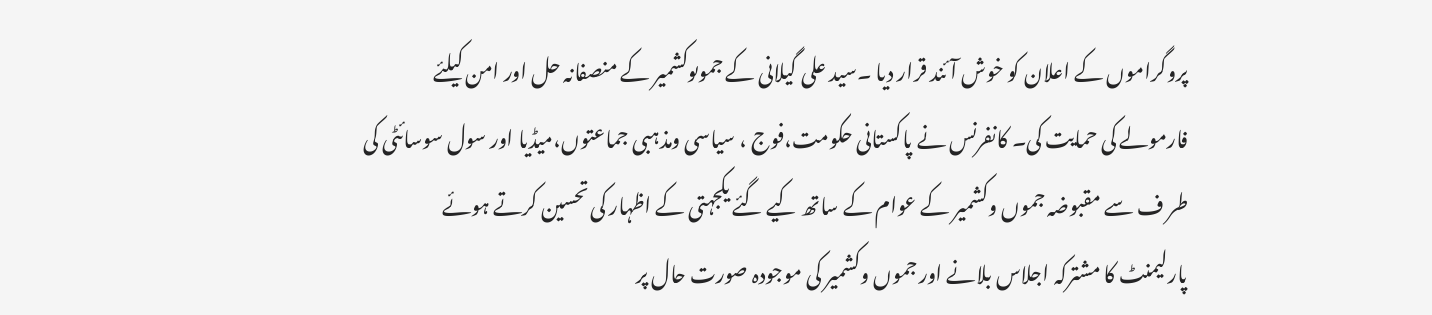پروگراموں کے اعلان کو خوش آئند قرار دیا ۔سید علی گیلانی کے جموںوکشمیر کے منصفانہ حل اور امن کیلئے فارمولے کی حمایت کی۔ کانفرنس نے پاکستانی حکومت،فوج ، سیاسی ومذہبی جماعتوں،میڈیا اور سول سوسائٹی کی طر ف سے مقبوضہ جموں وکشمیر کے عوام کے ساتھ کیے گئے یکجہتی کے اظہار کی تحسین کرتے ہوئے پارلیمنٹ کا مشترکہ اجلاس بلانے اور جموں وکشمیر کی موجودہ صورت حال پر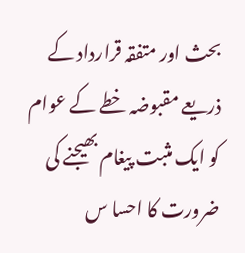بحث اور متفقہ قرارداد کے ذریعے مقبوضہ خطے کے عوام کو ایک مثبت پیغام بھیجنے کی ضرورت کا احسا س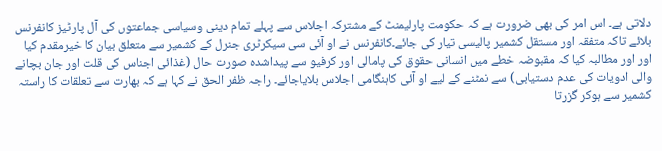دلاتی ہے۔ اس امر کی بھی ضرورت ہے کہ حکومت پارلیمنٹ کے مشترکہ اجلاس سے پہلے تمام دینی وسیاسی جماعتوں کی آل پارٹیز کانفرنس بلائے تاکہ متفقہ اور مستقل کشمیر پالیسی تیار کی جائے۔کانفرنس نے او آئی سی سیکرٹری جنرل کے کشمیر سے متعلق بیان کا خیرمقدم کیا اور اور مطالبہ کیا کہ مقبوضہ خطے میں انسانی حقوق کی پامالی اور کرفیو سے پیداشدہ صورت حال (غذائی اجناس کی قلت اور جان بچانے والی ادویات کی عدم دستیابی) سے نمٹنے کے لیے او آئی کاہنگامی اجلاس بلایاجائے۔ راجہ ظفر الحق نے کہا ہے کہ بھارت سے تعلقات کا راستہ کشمیر سے ہوکر گزرتا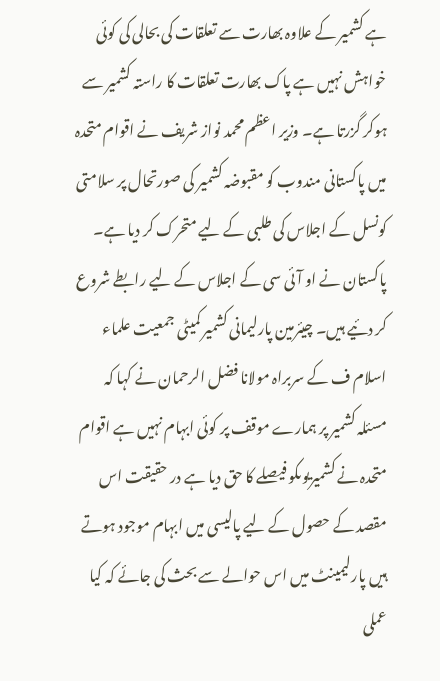ہے کشمیر کے علاوہ بھارت سے تعلقات کی بحالی کی کوئی خواہش نہیں ہے پاک بھارت تعلقات کا راستہ کشمیر سے ہوکر گزرتا ہے۔ وزیر اعظم محمد نواز شریف نے اقوام متحدہ میں پاکستانی مندوب کو مقبوضہ کشمیر کی صورتحال پر سلامتی کونسل کے اجلاس کی طلبی کے لیے متحرک کر دیا ہے۔ پاکستان نے او آئی سی کے اجلاس کے لیے رابطے شروع کر دئیے ہیں۔ چیئرمین پارلیمانی کشمیر کمیٹی جمعیت علماء اسلام ف کے سربراہ مولانا فضل الرحمان نے کہا کہ مسئلہ کشمیر پر ہمارے موقف پر کوئی ابہام نہیں ہے اقوام متحدہ نے کشمیریوںکو فیصلے کا حق دیا ہے در حقیقت اس مقصد کے حصول کے لیے پالیسی میں ابہام موجود ہوتے ہیں پارلیمینٹ میں اس حوالے سے بحث کی جائے کہ کیا عملی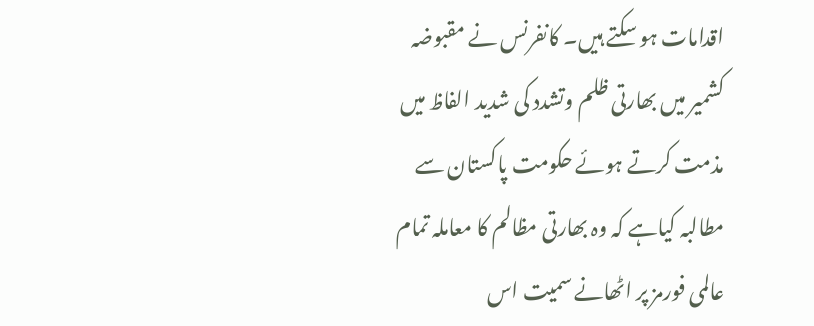اقدامات ہو سکتے ہیں۔ کانفرنس نے مقبوضہ کشمیر میں بھارتی ظلم وتشدد کی شدید الفاظ میں مذمت کرتے ہوئے حکومت پاکستان سے مطالبہ کیاہے کہ وہ بھارتی مظالم کا معاملہ تمام عالمی فورمز پر اٹھانے سمیت اس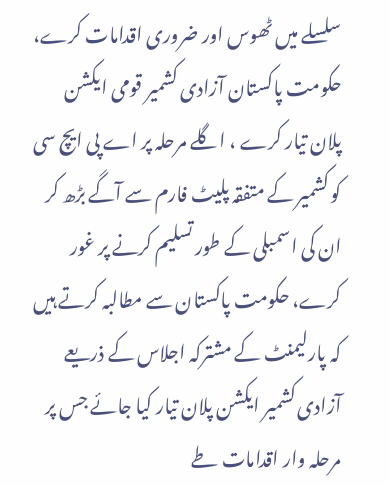سلسلے میں ٹھوس اور ضروری اقدامات کرے، حکومت پاکستان آزادی کشمیر قومی ایکشن پلان تیار کرے ، اگلے مرحلہ پر اے پی ایچ سی کو کشمیر کے متفقہ پلیٹ فارم سے آگے بڑھ کر ان کی اسمبلی کے طور تسلیم کرنے پر غور کرے، حکومت پاکستان سے مطالبہ کرتے ہیں کہ پارلیمنٹ کے مشترکہ اجلاس کے ذریعے آزادی کشمیر ایکشن پلان تیار کیا جائے جس پر مرحلہ وار اقدامات طے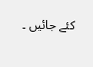کئے جائیں ۔